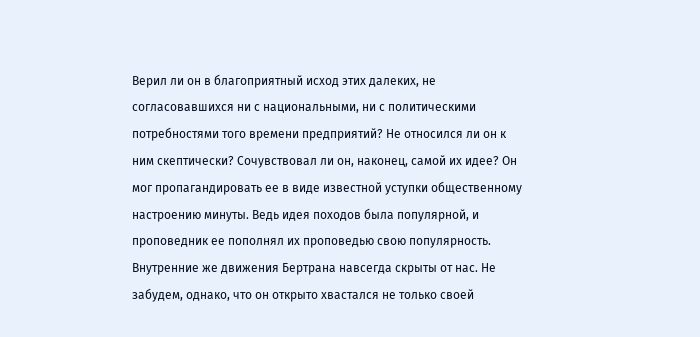Верил ли он в благоприятный исход этих далеких, не согласовавшихся ни с национальными, ни с политическими потребностями того времени предприятий? Не относился ли он к ним скептически? Сочувствовал ли он, наконец, самой их идее? Он мог пропагандировать ее в виде известной уступки общественному настроению минуты. Ведь идея походов была популярной, и проповедник ее пополнял их проповедью свою популярность. Внутренние же движения Бертрана навсегда скрыты от нас. Не забудем, однако, что он открыто хвастался не только своей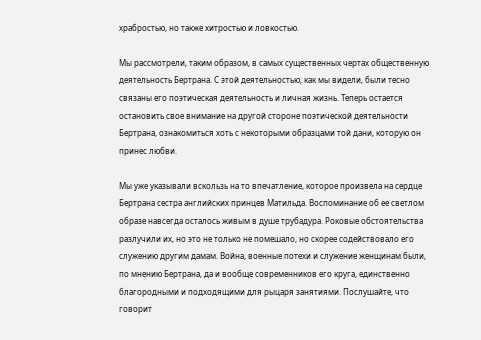храбростью, но также хитростью и ловкостью.

Мы рассмотрели, таким образом, в самых существенных чертах общественную деятельность Бертрана. С этой деятельностью, как мы видели, были тесно связаны его поэтическая деятельность и личная жизнь. Теперь остается остановить свое внимание на другой стороне поэтической деятельности Бертрана, ознакомиться хоть с некоторыми образцами той дани, которую он принес любви.

Мы уже указывали вскользь на то впечатление, которое произвела на сердце Бертрана сестра английских принцев Матильда. Воспоминание об ее светлом образе навсегда осталось живым в душе трубадура. Роковые обстоятельства разлучили их, но это не только не помешало, но скорее содействовало его служению другим дамам. Война, военные потехи и служение женщинам были, по мнению Бертрана, да и вообще современников его круга, единственно благородными и подходящими для рыцаря занятиями. Послушайте, что говорит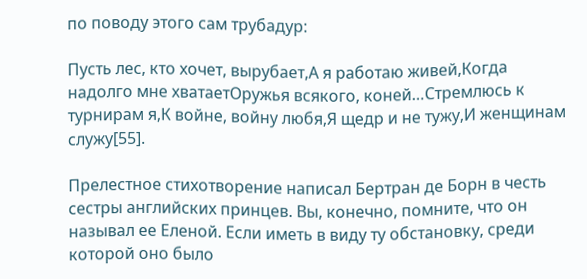по поводу этого сам трубадур:

Пусть лес, кто хочет, вырубает,А я работаю живей,Когда надолго мне хватаетОружья всякого, коней…Стремлюсь к турнирам я,К войне, войну любя,Я щедр и не тужу,И женщинам служу[55].

Прелестное стихотворение написал Бертран де Борн в честь сестры английских принцев. Вы, конечно, помните, что он называл ее Еленой. Если иметь в виду ту обстановку, среди которой оно было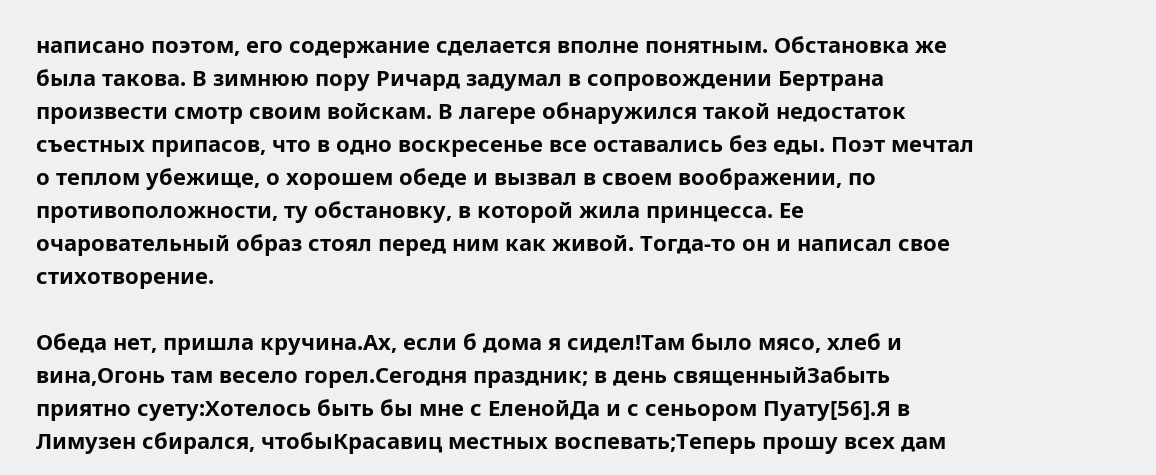написано поэтом, его содержание сделается вполне понятным. Обстановка же была такова. В зимнюю пору Ричард задумал в сопровождении Бертрана произвести смотр своим войскам. В лагере обнаружился такой недостаток съестных припасов, что в одно воскресенье все оставались без еды. Поэт мечтал о теплом убежище, о хорошем обеде и вызвал в своем воображении, по противоположности, ту обстановку, в которой жила принцесса. Ее очаровательный образ стоял перед ним как живой. Тогда-то он и написал свое стихотворение.

Обеда нет, пришла кручина.Ах, если б дома я сидел!Там было мясо, хлеб и вина,Огонь там весело горел.Сегодня праздник; в день священныйЗабыть приятно суету:Хотелось быть бы мне с ЕленойДа и с сеньором Пуату[56].Я в Лимузен сбирался, чтобыКрасавиц местных воспевать;Теперь прошу всех дам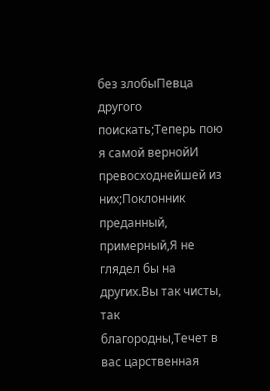без злобыПевца другого поискать;Теперь пою я самой вернойИ превосходнейшей из них;Поклонник преданный, примерный,Я не глядел бы на других.Вы так чисты, так благородны,Течет в вас царственная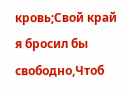кровь;Свой край я бросил бы свободно,Чтоб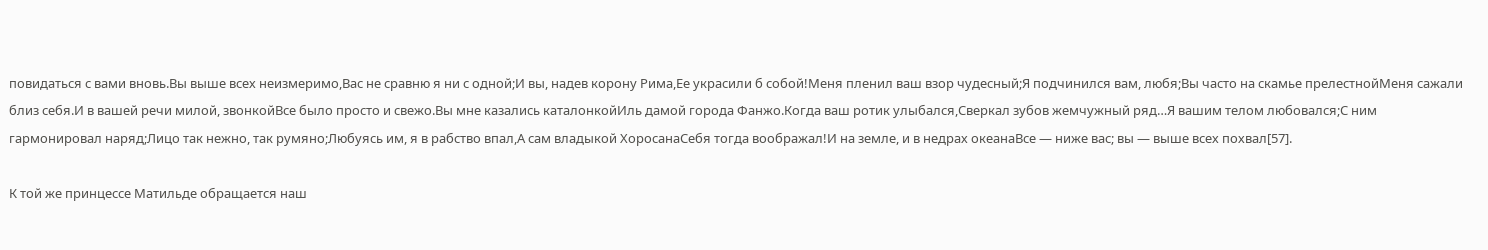повидаться с вами вновь.Вы выше всех неизмеримо,Вас не сравню я ни с одной;И вы, надев корону Рима,Ее украсили б собой!Меня пленил ваш взор чудесный;Я подчинился вам, любя;Вы часто на скамье прелестнойМеня сажали близ себя.И в вашей речи милой, звонкойВсе было просто и свежо.Вы мне казались каталонкойИль дамой города Фанжо.Когда ваш ротик улыбался,Сверкал зубов жемчужный ряд…Я вашим телом любовался;С ним гармонировал наряд;Лицо так нежно, так румяно;Любуясь им, я в рабство впал,А сам владыкой ХоросанаСебя тогда воображал!И на земле, и в недрах океанаВсе — ниже вас; вы — выше всех похвал[57].

К той же принцессе Матильде обращается наш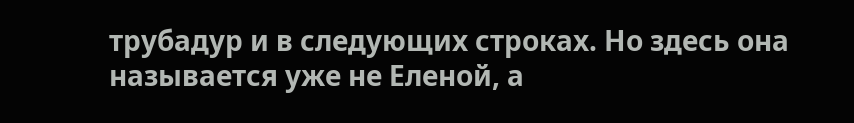трубадур и в следующих строках. Но здесь она называется уже не Еленой, а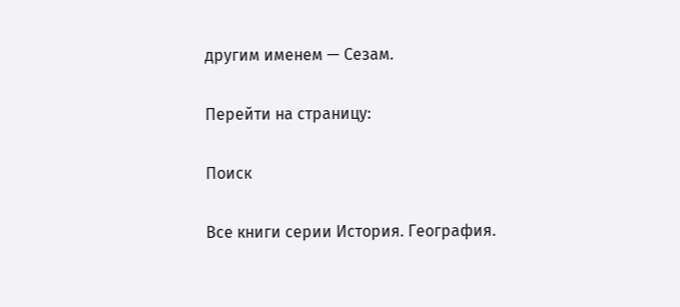другим именем — Сезам.

Перейти на страницу:

Поиск

Все книги серии История. География.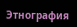Этнография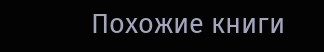Похожие книги